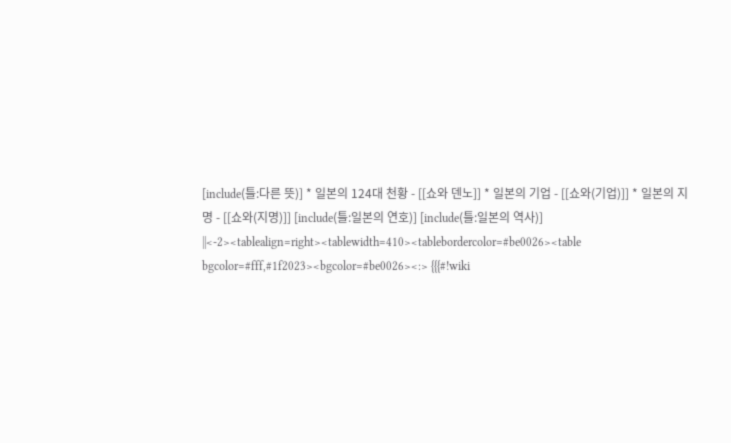[include(틀:다른 뜻)] * 일본의 124대 천황 - [[쇼와 덴노]] * 일본의 기업 - [[쇼와(기업)]] * 일본의 지명 - [[쇼와(지명)]] [include(틀:일본의 연호)] [include(틀:일본의 역사)] ||<-2><tablealign=right><tablewidth=410><tablebordercolor=#be0026><table bgcolor=#fff,#1f2023><bgcolor=#be0026><:> {{{#!wiki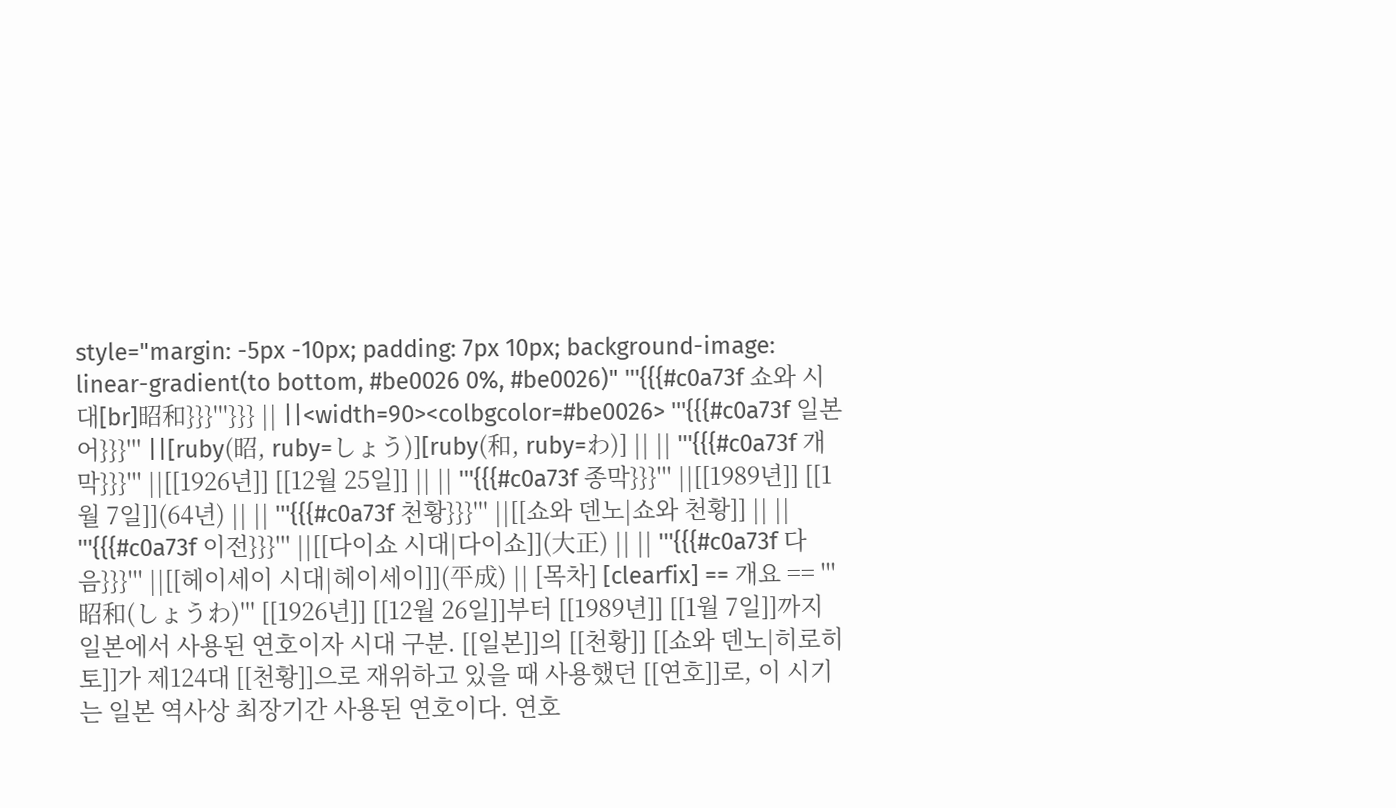style="margin: -5px -10px; padding: 7px 10px; background-image: linear-gradient(to bottom, #be0026 0%, #be0026)" '''{{{#c0a73f 쇼와 시대[br]昭和}}}'''}}} || ||<width=90><colbgcolor=#be0026> '''{{{#c0a73f 일본어}}}''' ||[ruby(昭, ruby=しょう)][ruby(和, ruby=わ)] || || '''{{{#c0a73f 개막}}}''' ||[[1926년]] [[12월 25일]] || || '''{{{#c0a73f 종막}}}''' ||[[1989년]] [[1월 7일]](64년) || || '''{{{#c0a73f 천황}}}''' ||[[쇼와 덴노|쇼와 천황]] || || '''{{{#c0a73f 이전}}}''' ||[[다이쇼 시대|다이쇼]](大正) || || '''{{{#c0a73f 다음}}}''' ||[[헤이세이 시대|헤이세이]](平成) || [목차] [clearfix] == 개요 == '''昭和(しょうわ)''' [[1926년]] [[12월 26일]]부터 [[1989년]] [[1월 7일]]까지 일본에서 사용된 연호이자 시대 구분. [[일본]]의 [[천황]] [[쇼와 덴노|히로히토]]가 제124대 [[천황]]으로 재위하고 있을 때 사용했던 [[연호]]로, 이 시기는 일본 역사상 최장기간 사용된 연호이다. 연호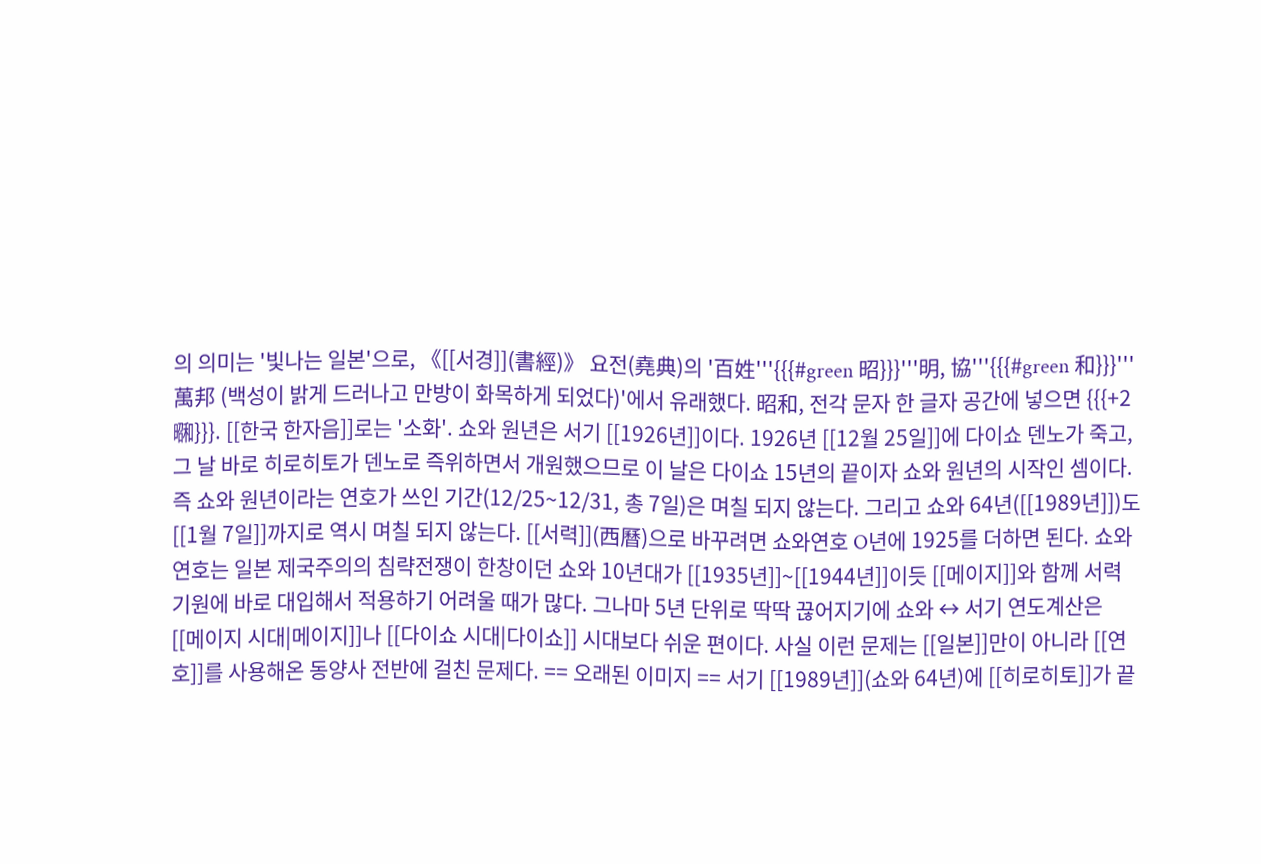의 의미는 '빛나는 일본'으로, 《[[서경]](書經)》 요전(堯典)의 '百姓'''{{{#green 昭}}}'''明, 協'''{{{#green 和}}}'''萬邦 (백성이 밝게 드러나고 만방이 화목하게 되었다)'에서 유래했다. 昭和, 전각 문자 한 글자 공간에 넣으면 {{{+2 ㍼}}}. [[한국 한자음]]로는 '소화'. 쇼와 원년은 서기 [[1926년]]이다. 1926년 [[12월 25일]]에 다이쇼 덴노가 죽고, 그 날 바로 히로히토가 덴노로 즉위하면서 개원했으므로 이 날은 다이쇼 15년의 끝이자 쇼와 원년의 시작인 셈이다. 즉 쇼와 원년이라는 연호가 쓰인 기간(12/25~12/31, 총 7일)은 며칠 되지 않는다. 그리고 쇼와 64년([[1989년]])도 [[1월 7일]]까지로 역시 며칠 되지 않는다. [[서력]](西曆)으로 바꾸려면 쇼와연호 O년에 1925를 더하면 된다. 쇼와 연호는 일본 제국주의의 침략전쟁이 한창이던 쇼와 10년대가 [[1935년]]~[[1944년]]이듯 [[메이지]]와 함께 서력기원에 바로 대입해서 적용하기 어려울 때가 많다. 그나마 5년 단위로 딱딱 끊어지기에 쇼와 ↔ 서기 연도계산은 [[메이지 시대|메이지]]나 [[다이쇼 시대|다이쇼]] 시대보다 쉬운 편이다. 사실 이런 문제는 [[일본]]만이 아니라 [[연호]]를 사용해온 동양사 전반에 걸친 문제다. == 오래된 이미지 == 서기 [[1989년]](쇼와 64년)에 [[히로히토]]가 끝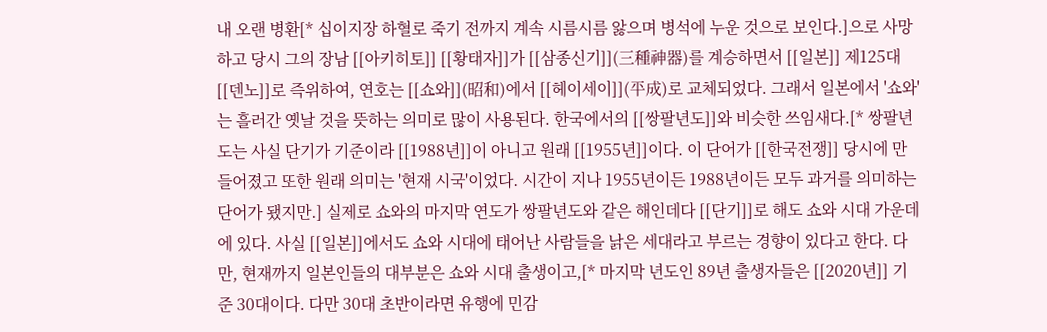내 오랜 병환[* 십이지장 하혈로 죽기 전까지 계속 시름시름 앓으며 병석에 누운 것으로 보인다.]으로 사망하고 당시 그의 장남 [[아키히토]] [[황태자]]가 [[삼종신기]](三種神器)를 계승하면서 [[일본]] 제125대 [[덴노]]로 즉위하여, 연호는 [[쇼와]](昭和)에서 [[헤이세이]](平成)로 교체되었다. 그래서 일본에서 '쇼와'는 흘러간 옛날 것을 뜻하는 의미로 많이 사용된다. 한국에서의 [[쌍팔년도]]와 비슷한 쓰임새다.[* 쌍팔년도는 사실 단기가 기준이라 [[1988년]]이 아니고 원래 [[1955년]]이다. 이 단어가 [[한국전쟁]] 당시에 만들어졌고 또한 원래 의미는 '현재 시국'이었다. 시간이 지나 1955년이든 1988년이든 모두 과거를 의미하는 단어가 됐지만.] 실제로 쇼와의 마지막 연도가 쌍팔년도와 같은 해인데다 [[단기]]로 해도 쇼와 시대 가운데에 있다. 사실 [[일본]]에서도 쇼와 시대에 태어난 사람들을 낡은 세대라고 부르는 경향이 있다고 한다. 다만, 현재까지 일본인들의 대부분은 쇼와 시대 출생이고,[* 마지막 년도인 89년 출생자들은 [[2020년]] 기준 30대이다. 다만 30대 초반이라면 유행에 민감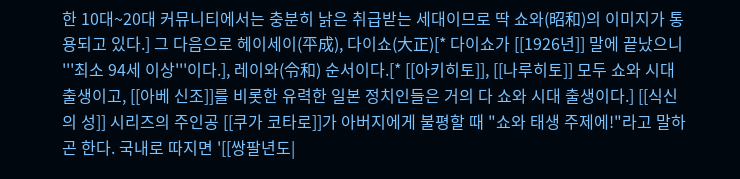한 10대~20대 커뮤니티에서는 충분히 낡은 취급받는 세대이므로 딱 쇼와(昭和)의 이미지가 통용되고 있다.] 그 다음으로 헤이세이(平成), 다이쇼(大正)[* 다이쇼가 [[1926년]] 말에 끝났으니 '''최소 94세 이상'''이다.], 레이와(令和) 순서이다.[* [[아키히토]], [[나루히토]] 모두 쇼와 시대 출생이고, [[아베 신조]]를 비롯한 유력한 일본 정치인들은 거의 다 쇼와 시대 출생이다.] [[식신의 성]] 시리즈의 주인공 [[쿠가 코타로]]가 아버지에게 불평할 때 "쇼와 태생 주제에!"라고 말하곤 한다. 국내로 따지면 '[[쌍팔년도|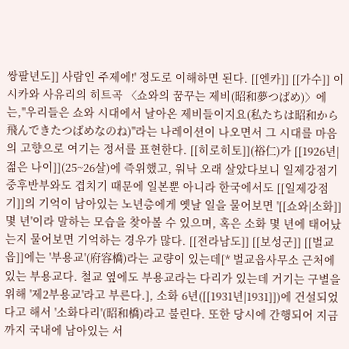쌍팔년도]] 사람인 주제에!' 정도로 이해하면 된다. [[엔카]] [[가수]] 이시카와 사유리의 히트곡 〈쇼와의 꿈꾸는 제비(昭和夢つばめ)〉에는,"우리들은 쇼와 시대에서 날아온 제비들이지요(私たちは昭和から飛んできたつばめなのね)"라는 나레이션이 나오면서 그 시대를 마음의 고향으로 여기는 정서를 표현한다. [[히로히토]](裕仁)가 [[1926년|젊은 나이]](25~26살)에 즉위했고, 워낙 오래 살았다보니 일제강점기 중후반부와도 겹치기 때문에 일본뿐 아니라 한국에서도 [[일제강점기]]의 기억이 남아있는 노년층에게 옛날 일을 물어보면 '[[쇼와|소화]] 몇 년'이라 말하는 모습을 찾아볼 수 있으며, 혹은 소화 몇 년에 태어났는지 물어보면 기억하는 경우가 많다. [[전라남도]] [[보성군]] [[벌교읍]]에는 '부용교'(府容橋)라는 교량이 있는데[* 벌교읍사무소 근처에 있는 부용교다. 철교 옆에도 부용교라는 다리가 있는데 거기는 구별을 위해 '제2부용교'라고 부른다.], 소화 6년([[1931년|1931]])에 건설되었다고 해서 '소화다리'(昭和橋)라고 불린다. 또한 당시에 간행되어 지금까지 국내에 남아있는 서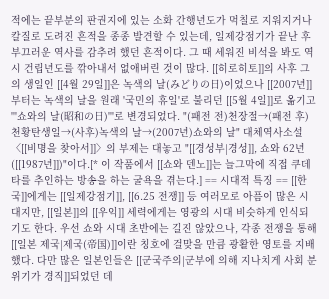적에는 끝부분의 판권지에 있는 소화 간행년도가 먹칠로 지워지거나 칼질로 도려진 흔적을 종종 발견할 수 있는데, 일제강점기가 끝난 후 부끄러운 역사를 감추려 했던 흔적이다. 그 때 세워진 비석을 봐도 역시 건립년도를 깎아내서 없애버린 것이 많다. [[히로히토]]의 사후 그의 생일인 [[4월 29일]]은 녹색의 날(みどりの日)이었으나 [[2007년]]부터는 녹색의 날을 원래 '국민의 휴일'로 불리던 [[5월 4일]]로 옮기고 '''쇼와의 날(昭和の日)'''로 변경되었다. "(패전 전)천장절→(패전 후)천황탄생일→(사후)녹색의 날→(2007년)쇼와의 날" 대체역사소설 〈[[비명을 찾아서]]〉의 부제는 대놓고 "[[경성부|경성]], 쇼와 62년([[1987년]])"이다.[* 이 작품에서 [[쇼와 덴노]]는 늘그막에 직접 쿠데타를 추인하는 방송을 하는 굴욕을 겪는다.] == 시대적 특징 == [[한국]]에게는 [[일제강점기]], [[6.25 전쟁]] 등 여러모로 아픔이 많은 시대지만, [[일본]]의 [[우익]] 세력에게는 영광의 시대 비슷하게 인식되기도 한다. 우선 쇼와 시대 초반에는 길진 않았으나, 각종 전쟁을 통해 [[일본 제국|제국(帝国)]]이란 칭호에 걸맞을 만큼 광활한 영토를 지배했다. 다만 많은 일본인들은 [[군국주의|군부에 의해 지나치게 사회 분위기가 경직]]되었던 데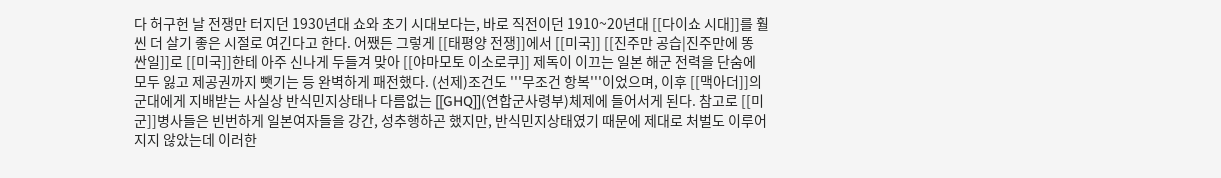다 허구헌 날 전쟁만 터지던 1930년대 쇼와 초기 시대보다는, 바로 직전이던 1910~20년대 [[다이쇼 시대]]를 훨씬 더 살기 좋은 시절로 여긴다고 한다. 어쨌든 그렇게 [[태평양 전쟁]]에서 [[미국]] [[진주만 공습|진주만에 똥 싼일]]로 [[미국]]한테 아주 신나게 두들겨 맞아 [[야마모토 이소로쿠]] 제독이 이끄는 일본 해군 전력을 단숨에 모두 잃고 제공권까지 뺏기는 등 완벽하게 패전했다. (선제)조건도 '''무조건 항복'''이었으며, 이후 [[맥아더]]의 군대에게 지배받는 사실상 반식민지상태나 다름없는 [[GHQ]](연합군사령부)체제에 들어서게 된다. 참고로 [[미군]]병사들은 빈번하게 일본여자들을 강간, 성추행하곤 했지만, 반식민지상태였기 때문에 제대로 처벌도 이루어지지 않았는데 이러한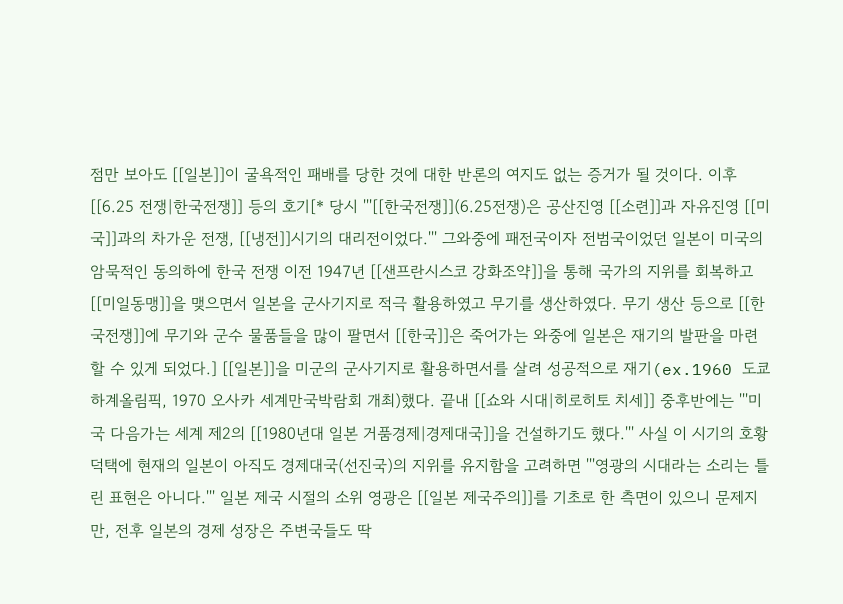점만 보아도 [[일본]]이 굴욕적인 패배를 당한 것에 대한 반론의 여지도 없는 증거가 될 것이다. 이후 [[6.25 전쟁|한국전쟁]] 등의 호기[* 당시 '''[[한국전쟁]](6.25전쟁)은 공산진영 [[소련]]과 자유진영 [[미국]]과의 차가운 전쟁, [[냉전]]시기의 대리전이었다.''' 그와중에 패전국이자 전범국이었던 일본이 미국의 암묵적인 동의하에 한국 전쟁 이전 1947년 [[샌프란시스코 강화조약]]을 통해 국가의 지위를 회복하고 [[미일동맹]]을 맺으면서 일본을 군사기지로 적극 활용하였고 무기를 생산하였다. 무기 생산 등으로 [[한국전쟁]]에 무기와 군수 물품들을 많이 팔면서 [[한국]]은 죽어가는 와중에 일본은 재기의 발판을 마련할 수 있게 되었다.] [[일본]]을 미군의 군사기지로 활용하면서를 살려 성공적으로 재기(ex.1960 도쿄하계올림픽, 1970 오사카 세계만국박람회 개최)했다. 끝내 [[쇼와 시대|히로히토 치세]] 중후반에는 '''미국 다음가는 세계 제2의 [[1980년대 일본 거품경제|경제대국]]을 건설하기도 했다.''' 사실 이 시기의 호황 덕택에 현재의 일본이 아직도 경제대국(선진국)의 지위를 유지함을 고려하면 '''영광의 시대라는 소리는 틀린 표현은 아니다.''' 일본 제국 시절의 소위 영광은 [[일본 제국주의]]를 기초로 한 측면이 있으니 문제지만, 전후 일본의 경제 성장은 주변국들도 딱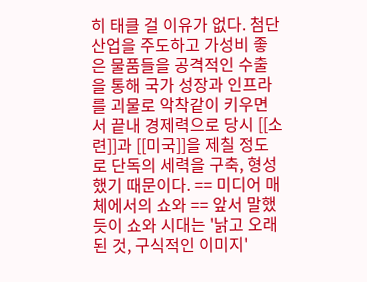히 태클 걸 이유가 없다. 첨단 산업을 주도하고 가성비 좋은 물품들을 공격적인 수출을 통해 국가 성장과 인프라를 괴물로 악착같이 키우면서 끝내 경제력으로 당시 [[소련]]과 [[미국]]을 제칠 정도로 단독의 세력을 구축, 형성했기 때문이다. == 미디어 매체에서의 쇼와 == 앞서 말했듯이 쇼와 시대는 '낡고 오래된 것, 구식적인 이미지'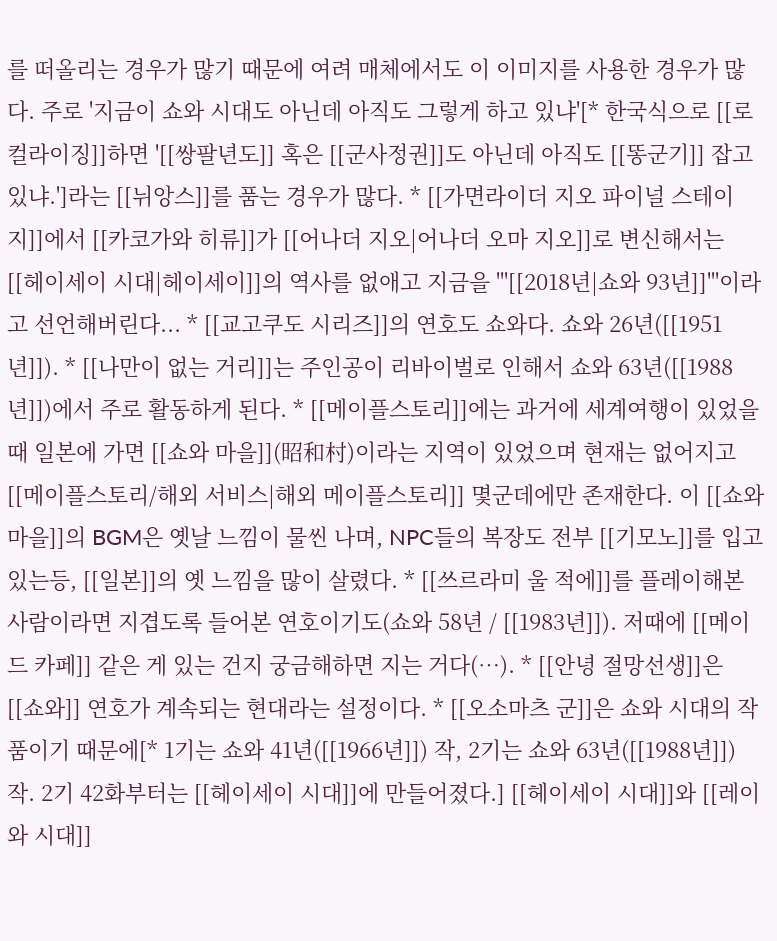를 떠올리는 경우가 많기 때문에 여려 매체에서도 이 이미지를 사용한 경우가 많다. 주로 '지금이 쇼와 시대도 아닌데 아직도 그렇게 하고 있냐'[* 한국식으로 [[로컬라이징]]하면 '[[쌍팔년도]] 혹은 [[군사정권]]도 아닌데 아직도 [[똥군기]] 잡고 있냐.']라는 [[뉘앙스]]를 품는 경우가 많다. * [[가면라이더 지오 파이널 스테이지]]에서 [[카코가와 히류]]가 [[어나더 지오|어나더 오마 지오]]로 변신해서는 [[헤이세이 시대|헤이세이]]의 역사를 없애고 지금을 '''[[2018년|쇼와 93년]]'''이라고 선언해버린다... * [[교고쿠도 시리즈]]의 연호도 쇼와다. 쇼와 26년([[1951년]]). * [[나만이 없는 거리]]는 주인공이 리바이벌로 인해서 쇼와 63년([[1988년]])에서 주로 활동하게 된다. * [[메이플스토리]]에는 과거에 세계여행이 있었을때 일본에 가면 [[쇼와 마을]](昭和村)이라는 지역이 있었으며 현재는 없어지고 [[메이플스토리/해외 서비스|해외 메이플스토리]] 몇군데에만 존재한다. 이 [[쇼와 마을]]의 BGM은 옛날 느낌이 물씬 나며, NPC들의 복장도 전부 [[기모노]]를 입고 있는등, [[일본]]의 옛 느낌을 많이 살렸다. * [[쓰르라미 울 적에]]를 플레이해본 사람이라면 지겹도록 들어본 연호이기도(쇼와 58년 / [[1983년]]). 저때에 [[메이드 카페]] 같은 게 있는 건지 궁금해하면 지는 거다(…). * [[안녕 절망선생]]은 [[쇼와]] 연호가 계속되는 현대라는 설정이다. * [[오소마츠 군]]은 쇼와 시대의 작품이기 때문에[* 1기는 쇼와 41년([[1966년]]) 작, 2기는 쇼와 63년([[1988년]]) 작. 2기 42화부터는 [[헤이세이 시대]]에 만들어졌다.] [[헤이세이 시대]]와 [[레이와 시대]]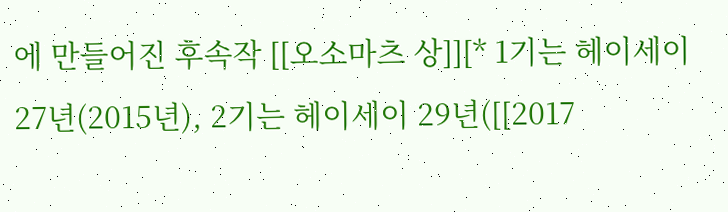에 만들어진 후속작 [[오소마츠 상]][* 1기는 헤이세이 27년(2015년), 2기는 헤이세이 29년([[2017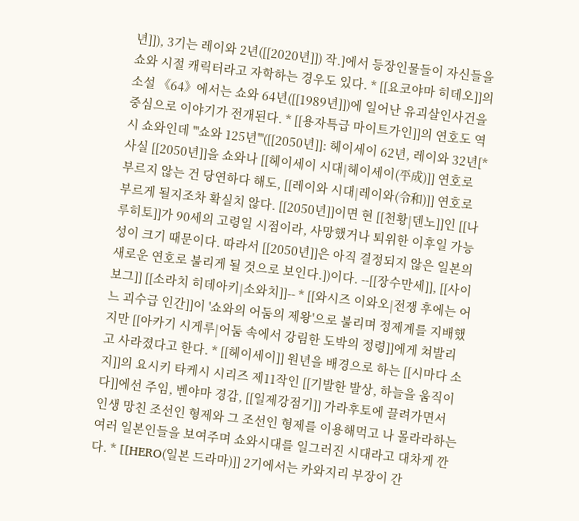년]]), 3기는 레이와 2년([[2020년]]) 작.]에서 등장인물들이 자신들을 쇼와 시절 캐릭터라고 자학하는 경우도 있다. * [[요코야마 히데오]]의 소설 《64》에서는 쇼와 64년([[1989년]])에 일어난 유괴살인사건을 중심으로 이야기가 전개된다. * [[용자특급 마이트가인]]의 연호도 역시 쇼와인데 '''쇼와 125년'''([[2050년]]: 헤이세이 62년, 레이와 32년[* 사실 [[2050년]]을 쇼와나 [[헤이세이 시대|헤이세이(平成)]] 연호로 부르지 않는 건 당연하다 해도, [[레이와 시대|레이와(令和)]] 연호로 부르게 될지조차 확실치 않다. [[2050년]]이면 현 [[천황|덴노]]인 [[나루히토]]가 90세의 고령일 시점이라, 사망했거나 퇴위한 이후일 가능성이 크기 때문이다. 따라서 [[2050년]]은 아직 결정되지 않은 일본의 새로운 연호로 불리게 될 것으로 보인다.])이다. --[[장수만세]], [[사이보그]] [[소라치 히데아키|소와치]]-- * [[와시즈 이와오|전쟁 후에는 어느 괴수급 인간]]이 '쇼와의 어둠의 제왕'으로 불리며 정제계를 지배했지만 [[아카기 시게루|어둠 속에서 강림한 도박의 정령]]에게 쳐발리고 사라졌다고 한다. * [[헤이세이]] 원년을 배경으로 하는 [[시마다 소지]]의 요시키 타케시 시리즈 제11작인 [[기발한 발상, 하늘을 움직이다]]에선 주임, 벤야마 경감, [[일제강점기]] 가라후토에 끌려가면서 인생 망친 조선인 형제와 그 조선인 형제를 이용해먹고 나 몰라라하는 여러 일본인들을 보여주며 쇼와시대를 일그러진 시대라고 대차게 깐다. * [[HERO(일본 드라마)]] 2기에서는 카와지리 부장이 간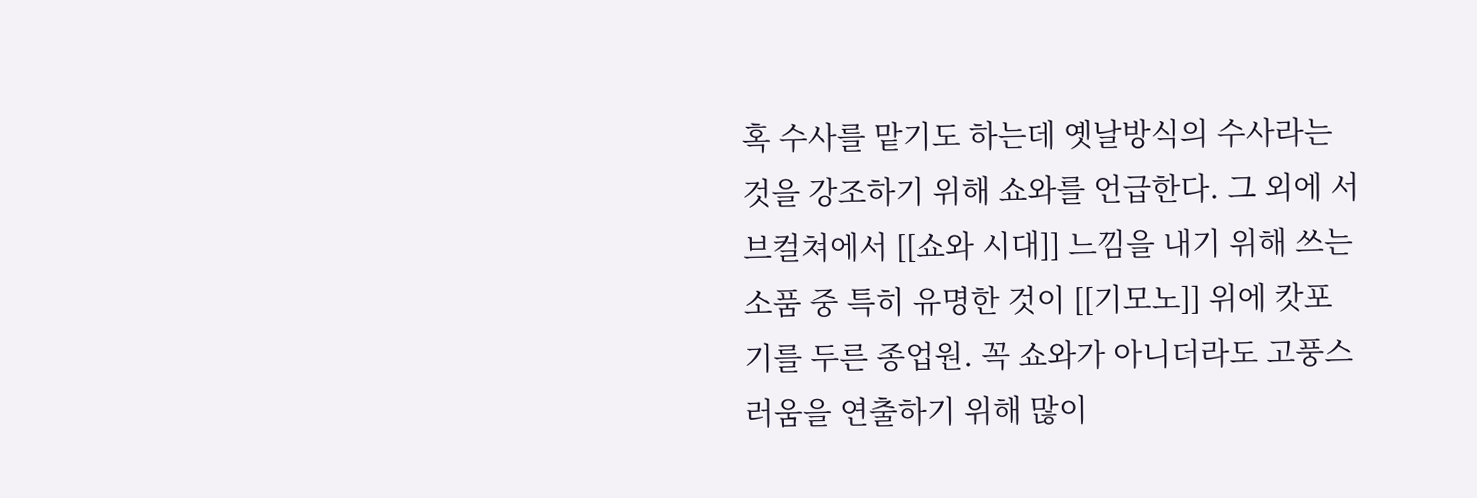혹 수사를 맡기도 하는데 옛날방식의 수사라는 것을 강조하기 위해 쇼와를 언급한다. 그 외에 서브컬쳐에서 [[쇼와 시대]] 느낌을 내기 위해 쓰는 소품 중 특히 유명한 것이 [[기모노]] 위에 캇포기를 두른 종업원. 꼭 쇼와가 아니더라도 고풍스러움을 연출하기 위해 많이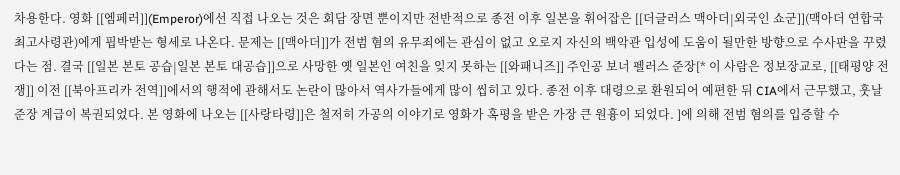차용한다. 영화 [[엠페러]](Emperor)에선 직접 나오는 것은 회담 장면 뿐이지만 전반적으로 종전 이후 일본을 휘어잡은 [[더글러스 맥아더|외국인 쇼군]](맥아더 연합국 최고사령관)에게 핍박받는 형세로 나온다. 문제는 [[맥아더]]가 전범 혐의 유무죄에는 관심이 없고 오로지 자신의 백악관 입성에 도움이 될만한 방향으로 수사판을 꾸렸다는 점. 결국 [[일본 본토 공습|일본 본토 대공습]]으로 사망한 옛 일본인 여친을 잊지 못하는 [[와패니즈]] 주인공 보너 펠러스 준장[* 이 사람은 정보장교로, [[태평양 전쟁]] 이전 [[북아프리카 전역]]에서의 행적에 관해서도 논란이 많아서 역사가들에게 많이 씹히고 있다. 종전 이후 대령으로 환원되어 예편한 뒤 CIA에서 근무했고, 훗날 준장 계급이 복권되었다. 본 영화에 나오는 [[사랑타령]]은 철저히 가공의 이야기로 영화가 혹평을 받은 가장 큰 원흉이 되었다. ]에 의해 전범 혐의를 입증할 수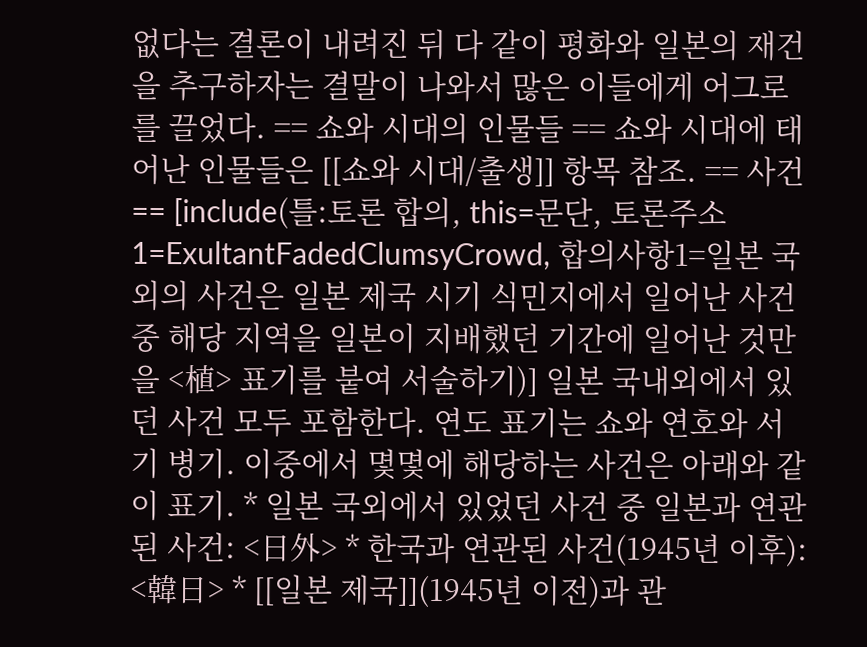없다는 결론이 내려진 뒤 다 같이 평화와 일본의 재건을 추구하자는 결말이 나와서 많은 이들에게 어그로를 끌었다. == 쇼와 시대의 인물들 == 쇼와 시대에 태어난 인물들은 [[쇼와 시대/출생]] 항목 참조. == 사건 == [include(틀:토론 합의, this=문단, 토론주소1=ExultantFadedClumsyCrowd, 합의사항1=일본 국외의 사건은 일본 제국 시기 식민지에서 일어난 사건 중 해당 지역을 일본이 지배했던 기간에 일어난 것만을 <植> 표기를 붙여 서술하기)] 일본 국내외에서 있던 사건 모두 포함한다. 연도 표기는 쇼와 연호와 서기 병기. 이중에서 몇몇에 해당하는 사건은 아래와 같이 표기. * 일본 국외에서 있었던 사건 중 일본과 연관된 사건: <日外> * 한국과 연관된 사건(1945년 이후): <韓日> * [[일본 제국]](1945년 이전)과 관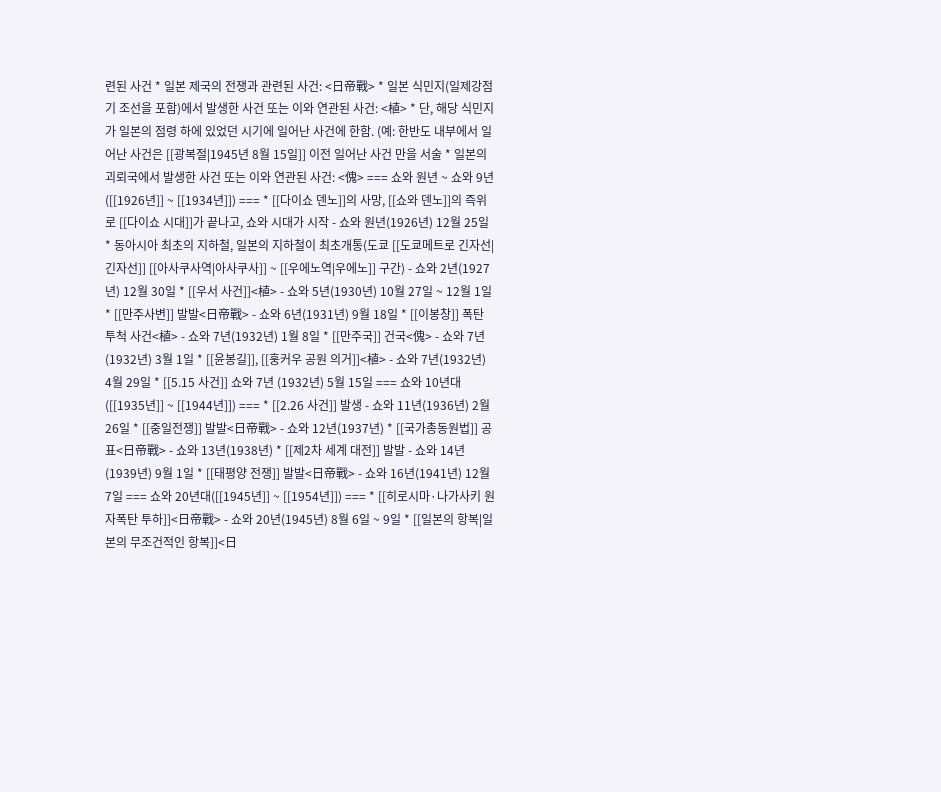련된 사건 * 일본 제국의 전쟁과 관련된 사건: <日帝戰> * 일본 식민지(일제강점기 조선을 포함)에서 발생한 사건 또는 이와 연관된 사건: <植> * 단, 해당 식민지가 일본의 점령 하에 있었던 시기에 일어난 사건에 한함. (예: 한반도 내부에서 일어난 사건은 [[광복절|1945년 8월 15일]] 이전 일어난 사건 만을 서술 * 일본의 괴뢰국에서 발생한 사건 또는 이와 연관된 사건: <傀> === 쇼와 원년 ~ 쇼와 9년([[1926년]] ~ [[1934년]]) === * [[다이쇼 덴노]]의 사망, [[쇼와 덴노]]의 즉위로 [[다이쇼 시대]]가 끝나고, 쇼와 시대가 시작 - 쇼와 원년(1926년) 12월 25일 * 동아시아 최초의 지하철, 일본의 지하철이 최초개통(도쿄 [[도쿄메트로 긴자선|긴자선]] [[아사쿠사역|아사쿠사]] ~ [[우에노역|우에노]] 구간) - 쇼와 2년(1927년) 12월 30일 * [[우서 사건]]<植> - 쇼와 5년(1930년) 10월 27일 ~ 12월 1일 * [[만주사변]] 발발<日帝戰> - 쇼와 6년(1931년) 9월 18일 * [[이봉창]] 폭탄 투척 사건<植> - 쇼와 7년(1932년) 1월 8일 * [[만주국]] 건국<傀> - 쇼와 7년(1932년) 3월 1일 * [[윤봉길]], [[훙커우 공원 의거]]<植> - 쇼와 7년(1932년) 4월 29일 * [[5.15 사건]] 쇼와 7년 (1932년) 5월 15일 === 쇼와 10년대([[1935년]] ~ [[1944년]]) === * [[2.26 사건]] 발생 - 쇼와 11년(1936년) 2월 26일 * [[중일전쟁]] 발발<日帝戰> - 쇼와 12년(1937년) * [[국가총동원법]] 공표<日帝戰> - 쇼와 13년(1938년) * [[제2차 세계 대전]] 발발 - 쇼와 14년(1939년) 9월 1일 * [[태평양 전쟁]] 발발<日帝戰> - 쇼와 16년(1941년) 12월 7일 === 쇼와 20년대([[1945년]] ~ [[1954년]]) === * [[히로시마·나가사키 원자폭탄 투하]]<日帝戰> - 쇼와 20년(1945년) 8월 6일 ~ 9일 * [[일본의 항복|일본의 무조건적인 항복]]<日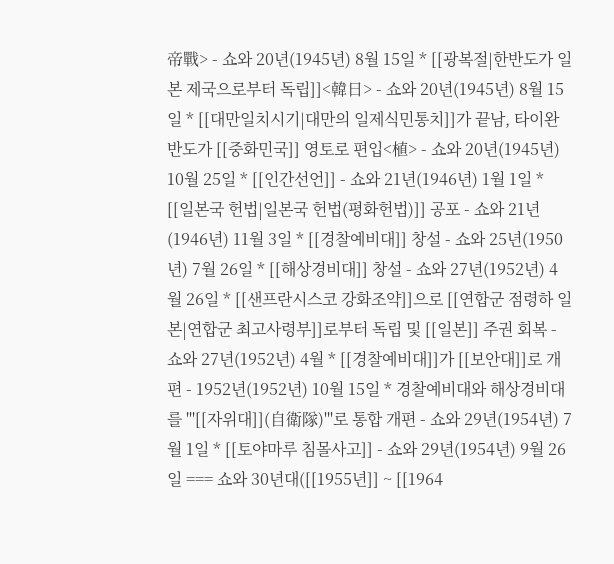帝戰> - 쇼와 20년(1945년) 8월 15일 * [[광복절|한반도가 일본 제국으로부터 독립]]<韓日> - 쇼와 20년(1945년) 8월 15일 * [[대만일치시기|대만의 일제식민통치]]가 끝남, 타이완 반도가 [[중화민국]] 영토로 편입<植> - 쇼와 20년(1945년) 10월 25일 * [[인간선언]] - 쇼와 21년(1946년) 1월 1일 * [[일본국 헌법|일본국 헌법(평화헌법)]] 공포 - 쇼와 21년(1946년) 11월 3일 * [[경찰예비대]] 창설 - 쇼와 25년(1950년) 7월 26일 * [[해상경비대]] 창설 - 쇼와 27년(1952년) 4월 26일 * [[샌프란시스코 강화조약]]으로 [[연합군 점령하 일본|연합군 최고사령부]]로부터 독립 및 [[일본]] 주권 회복 - 쇼와 27년(1952년) 4월 * [[경찰예비대]]가 [[보안대]]로 개편 - 1952년(1952년) 10월 15일 * 경찰예비대와 해상경비대를 '''[[자위대]](自衛隊)'''로 통합 개편 - 쇼와 29년(1954년) 7월 1일 * [[토야마루 침몰사고]] - 쇼와 29년(1954년) 9월 26일 === 쇼와 30년대([[1955년]] ~ [[1964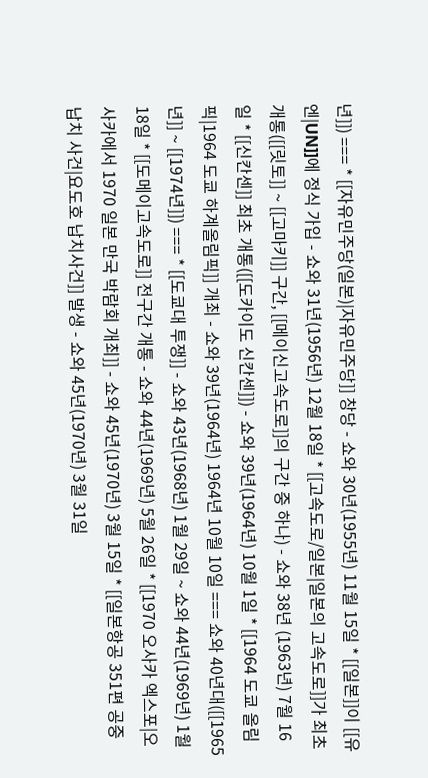년]]) === * [[자유민주당(일본)|자유민주당]] 창당 - 쇼와 30년(1955년) 11월 15일 * [[일본]]이 [[유엔|UN]]에 정식 가입 - 쇼와 31년(1956년) 12월 18일 * [[고속도로/일본|일본의 고속도로]]가 최초 개통([[릿토]] ~ [[고마키]] 구간, [[메이신고속도로]]의 구간 중 하나) - 쇼와 38년 (1963년) 7월 16일 * [[신칸센]] 최초 개통([[도카이도 신칸센]]) - 쇼와 39년(1964년) 10월 1일 * [[1964 도쿄 올림픽|1964 도쿄 하계올림픽]] 개최 - 쇼와 39년(1964년) 1964년 10월 10일 === 쇼와 40년대([[1965년]] ~ [[1974년]]) === * [[도쿄대 투쟁]] - 쇼와 43년(1968년) 1월 29일 ~ 쇼와 44년(1969년) 1월 18일 * [[도메이고속도로]] 전구간 개통 - 쇼와 44년(1969년) 5월 26일 * [[1970 오사카 엑스포|오사카에서 1970 일본 만국 박람회 개최]] - 쇼와 45년(1970년) 3월 15일 * [[일본항공 351편 공중 납치 사건|요도호 납치사건]] 발생 - 쇼와 45년(1970년) 3월 31일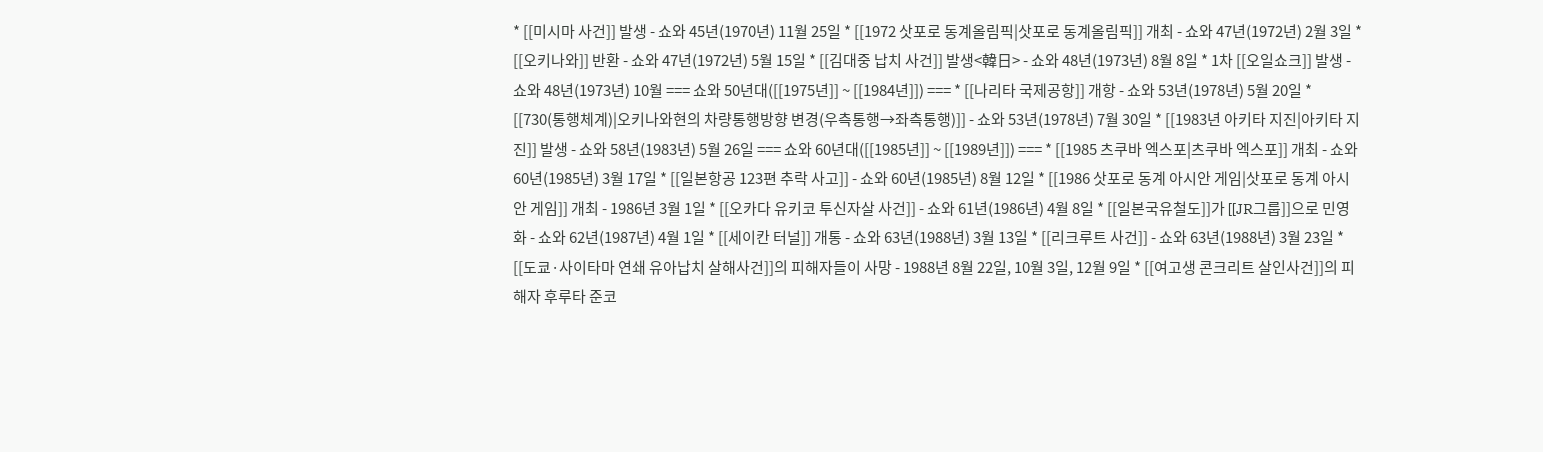* [[미시마 사건]] 발생 - 쇼와 45년(1970년) 11월 25일 * [[1972 삿포로 동계올림픽|삿포로 동계올림픽]] 개최 - 쇼와 47년(1972년) 2월 3일 * [[오키나와]] 반환 - 쇼와 47년(1972년) 5월 15일 * [[김대중 납치 사건]] 발생<韓日> - 쇼와 48년(1973년) 8월 8일 * 1차 [[오일쇼크]] 발생 - 쇼와 48년(1973년) 10월 === 쇼와 50년대([[1975년]] ~ [[1984년]]) === * [[나리타 국제공항]] 개항 - 쇼와 53년(1978년) 5월 20일 * [[730(통행체계)|오키나와현의 차량통행방향 변경(우측통행→좌측통행)]] - 쇼와 53년(1978년) 7월 30일 * [[1983년 아키타 지진|아키타 지진]] 발생 - 쇼와 58년(1983년) 5월 26일 === 쇼와 60년대([[1985년]] ~ [[1989년]]) === * [[1985 츠쿠바 엑스포|츠쿠바 엑스포]] 개최 - 쇼와 60년(1985년) 3월 17일 * [[일본항공 123편 추락 사고]] - 쇼와 60년(1985년) 8월 12일 * [[1986 삿포로 동계 아시안 게임|삿포로 동계 아시안 게임]] 개최 - 1986년 3월 1일 * [[오카다 유키코 투신자살 사건]] - 쇼와 61년(1986년) 4월 8일 * [[일본국유철도]]가 [[JR그룹]]으로 민영화 - 쇼와 62년(1987년) 4월 1일 * [[세이칸 터널]] 개통 - 쇼와 63년(1988년) 3월 13일 * [[리크루트 사건]] - 쇼와 63년(1988년) 3월 23일 * [[도쿄·사이타마 연쇄 유아납치 살해사건]]의 피해자들이 사망 - 1988년 8월 22일, 10월 3일, 12월 9일 * [[여고생 콘크리트 살인사건]]의 피해자 후루타 준코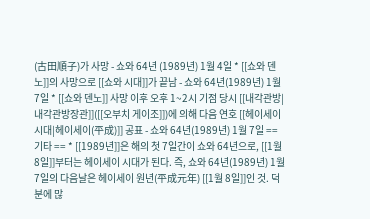(古田順子)가 사망 - 쇼와 64년 (1989년) 1월 4일 * [[쇼와 덴노]]의 사망으로 [[쇼와 시대]]가 끝남 - 쇼와 64년(1989년) 1월 7일 * [[쇼와 덴노]] 사망 이후 오후 1~2시 기점 당시 [[내각관방|내각관방장관]]([[오부치 게이조]])에 의해 다음 연호 [[헤이세이 시대|헤이세이(平成)]] 공표 - 쇼와 64년(1989년) 1월 7일 == 기타 == * [[1989년]]은 해의 첫 7일간이 쇼와 64년으로, [[1월 8일]]부터는 헤이세이 시대가 된다. 즉, 쇼와 64년(1989년) 1월 7일의 다음날은 헤이세이 원년(平成元年) [[1월 8일]]인 것. 덕분에 많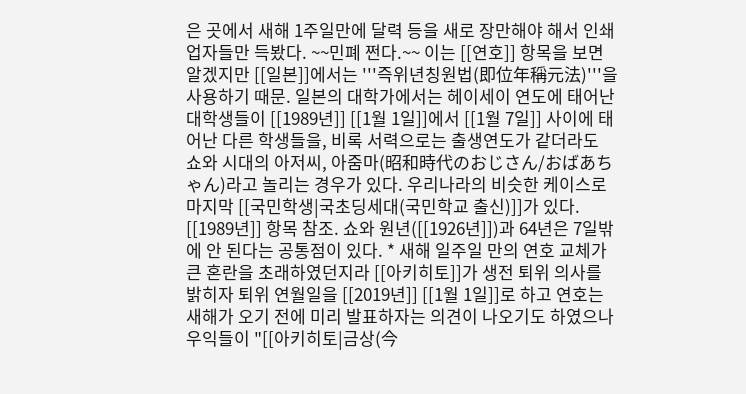은 곳에서 새해 1주일만에 달력 등을 새로 장만해야 해서 인쇄업자들만 득봤다. ~~민폐 쩐다.~~ 이는 [[연호]] 항목을 보면 알겠지만 [[일본]]에서는 '''즉위년칭원법(即位年稱元法)'''을 사용하기 때문. 일본의 대학가에서는 헤이세이 연도에 태어난 대학생들이 [[1989년]] [[1월 1일]]에서 [[1월 7일]] 사이에 태어난 다른 학생들을, 비록 서력으로는 출생연도가 같더라도 쇼와 시대의 아저씨, 아줌마(昭和時代のおじさん/おばあちゃん)라고 놀리는 경우가 있다. 우리나라의 비슷한 케이스로 마지막 [[국민학생|국초딩세대(국민학교 출신)]]가 있다. [[1989년]] 항목 참조. 쇼와 원년([[1926년]])과 64년은 7일밖에 안 된다는 공통점이 있다. * 새해 일주일 만의 연호 교체가 큰 혼란을 초래하였던지라 [[아키히토]]가 생전 퇴위 의사를 밝히자 퇴위 연월일을 [[2019년]] [[1월 1일]]로 하고 연호는 새해가 오기 전에 미리 발표하자는 의견이 나오기도 하였으나 우익들이 "[[아키히토|금상(今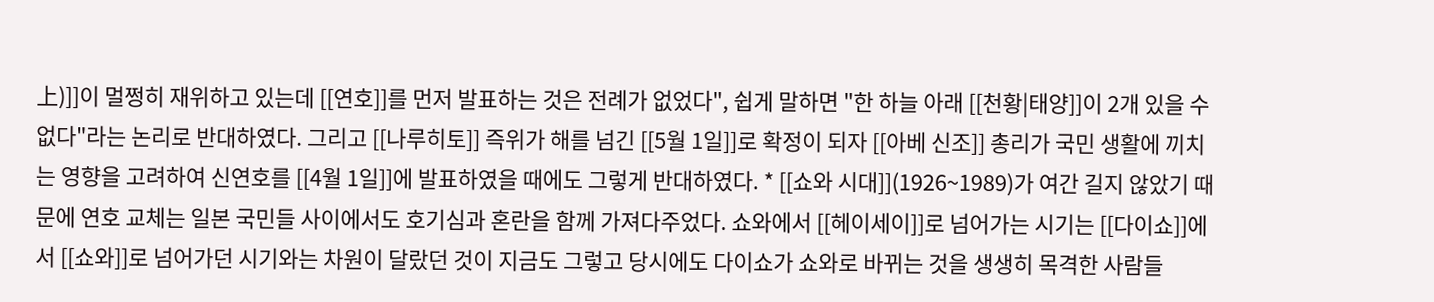上)]]이 멀쩡히 재위하고 있는데 [[연호]]를 먼저 발표하는 것은 전례가 없었다", 쉽게 말하면 "한 하늘 아래 [[천황|태양]]이 2개 있을 수 없다"라는 논리로 반대하였다. 그리고 [[나루히토]] 즉위가 해를 넘긴 [[5월 1일]]로 확정이 되자 [[아베 신조]] 총리가 국민 생활에 끼치는 영향을 고려하여 신연호를 [[4월 1일]]에 발표하였을 때에도 그렇게 반대하였다. * [[쇼와 시대]](1926~1989)가 여간 길지 않았기 때문에 연호 교체는 일본 국민들 사이에서도 호기심과 혼란을 함께 가져다주었다. 쇼와에서 [[헤이세이]]로 넘어가는 시기는 [[다이쇼]]에서 [[쇼와]]로 넘어가던 시기와는 차원이 달랐던 것이 지금도 그렇고 당시에도 다이쇼가 쇼와로 바뀌는 것을 생생히 목격한 사람들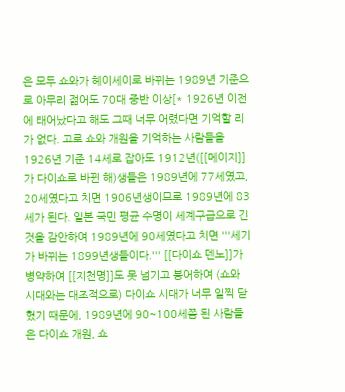은 모두 쇼와가 헤이세이로 바뀌는 1989년 기준으로 아무리 젊어도 70대 중반 이상[* 1926년 이전에 태어났다고 해도 그때 너무 어렸다면 기억할 리가 없다. 고로 쇼와 개원을 기억하는 사람들을 1926년 기준 14세로 잡아도 1912년([[메이지]]가 다이쇼로 바뀐 해)생들은 1989년에 77세였고, 20세였다고 치면 1906년생이므로 1989년에 83세가 된다. 일본 국민 평균 수명이 세계구급으로 긴 것을 감안하여 1989년에 90세였다고 치면 '''세기가 바뀌는 1899년생들이다.''' [[다이쇼 덴노]]가 병약하여 [[지천명]]도 못 넘기고 붕어하여 (쇼와 시대와는 대조적으로) 다이쇼 시대가 너무 일찍 닫혔기 때문에, 1989년에 90~100세쯤 된 사람들은 다이쇼 개원, 쇼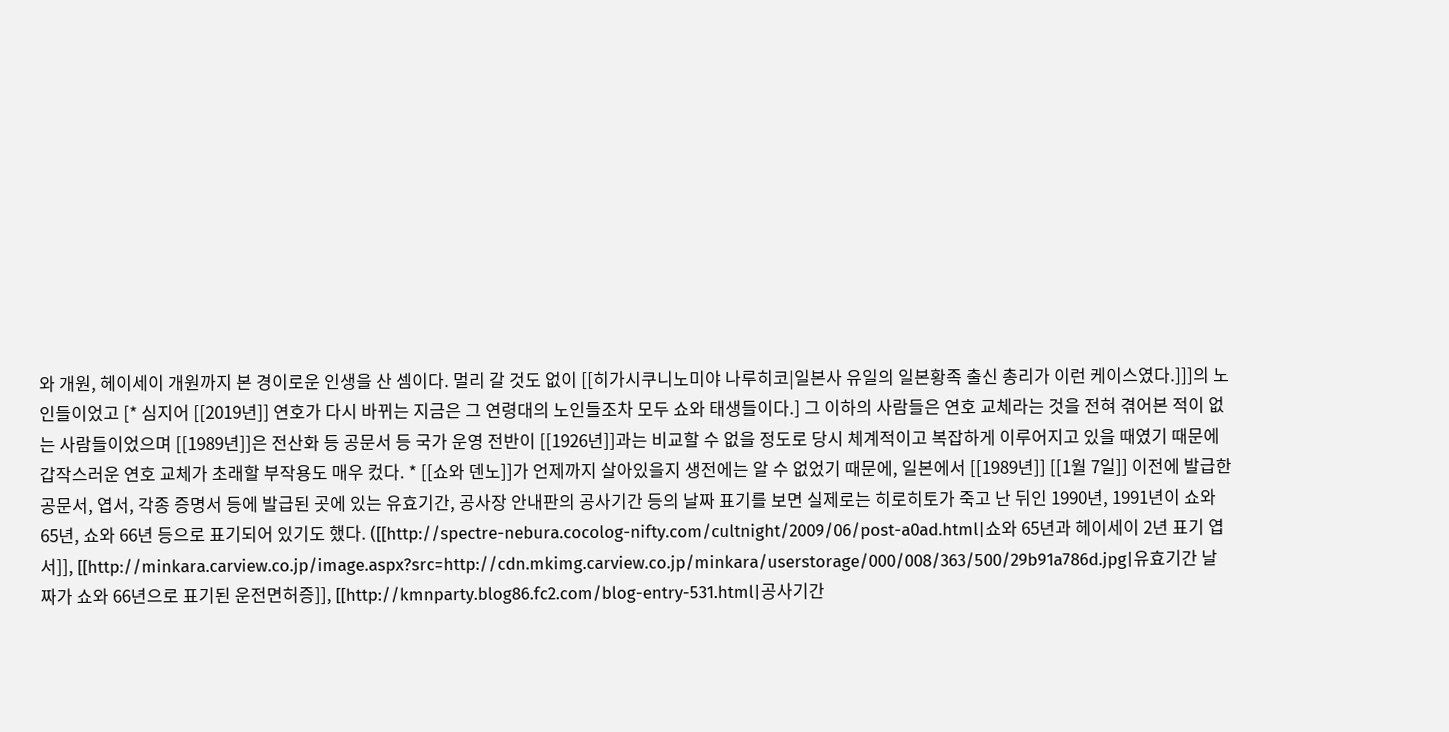와 개원, 헤이세이 개원까지 본 경이로운 인생을 산 셈이다. 멀리 갈 것도 없이 [[히가시쿠니노미야 나루히코|일본사 유일의 일본황족 출신 총리가 이런 케이스였다.]]]의 노인들이었고 [* 심지어 [[2019년]] 연호가 다시 바뀌는 지금은 그 연령대의 노인들조차 모두 쇼와 태생들이다.] 그 이하의 사람들은 연호 교체라는 것을 전혀 겪어본 적이 없는 사람들이었으며 [[1989년]]은 전산화 등 공문서 등 국가 운영 전반이 [[1926년]]과는 비교할 수 없을 정도로 당시 체계적이고 복잡하게 이루어지고 있을 때였기 때문에 갑작스러운 연호 교체가 초래할 부작용도 매우 컸다. * [[쇼와 덴노]]가 언제까지 살아있을지 생전에는 알 수 없었기 때문에, 일본에서 [[1989년]] [[1월 7일]] 이전에 발급한 공문서, 엽서, 각종 증명서 등에 발급된 곳에 있는 유효기간, 공사장 안내판의 공사기간 등의 날짜 표기를 보면 실제로는 히로히토가 죽고 난 뒤인 1990년, 1991년이 쇼와 65년, 쇼와 66년 등으로 표기되어 있기도 했다. ([[http://spectre-nebura.cocolog-nifty.com/cultnight/2009/06/post-a0ad.html|쇼와 65년과 헤이세이 2년 표기 엽서]], [[http://minkara.carview.co.jp/image.aspx?src=http://cdn.mkimg.carview.co.jp/minkara/userstorage/000/008/363/500/29b91a786d.jpg|유효기간 날짜가 쇼와 66년으로 표기된 운전면허증]], [[http://kmnparty.blog86.fc2.com/blog-entry-531.html|공사기간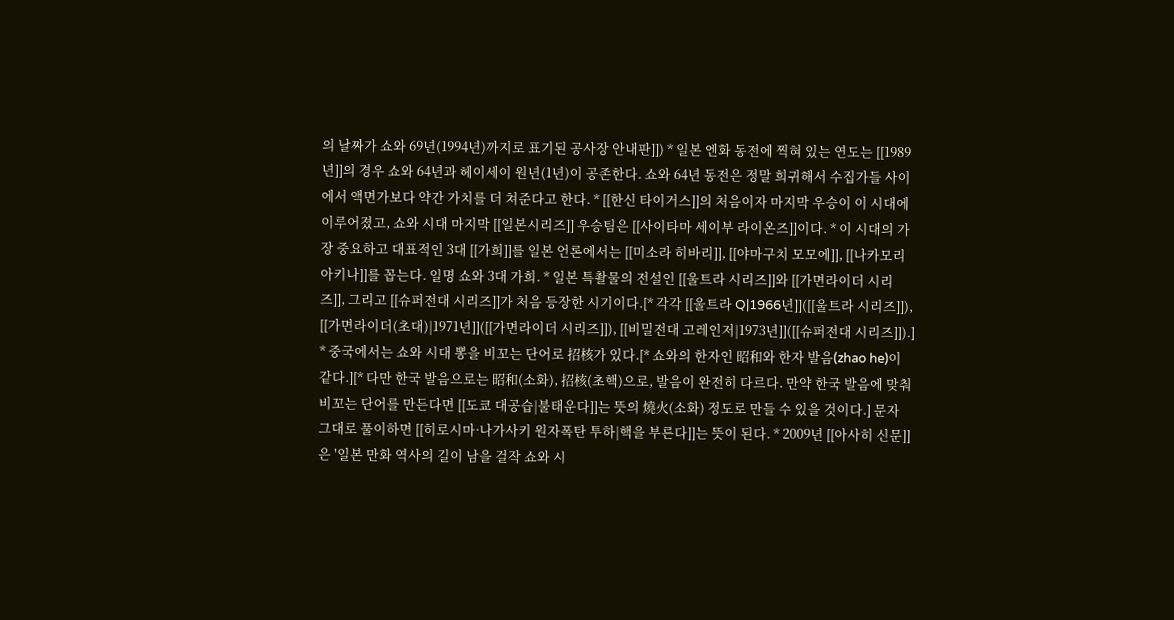의 날짜가 쇼와 69년(1994년)까지로 표기된 공사장 안내판]]) * 일본 엔화 동전에 찍혀 있는 연도는 [[1989년]]의 경우 쇼와 64년과 헤이세이 원년(1년)이 공존한다. 쇼와 64년 동전은 정말 희귀해서 수집가들 사이에서 액면가보다 약간 가치를 더 쳐준다고 한다. * [[한신 타이거스]]의 처음이자 마지막 우승이 이 시대에 이루어졌고, 쇼와 시대 마지막 [[일본시리즈]] 우승팀은 [[사이타마 세이부 라이온즈]]이다. * 이 시대의 가장 중요하고 대표적인 3대 [[가희]]를 일본 언론에서는 [[미소라 히바리]], [[야마구치 모모에]], [[나카모리 아키나]]를 꼽는다. 일명 쇼와 3대 가희. * 일본 특촬물의 전설인 [[울트라 시리즈]]와 [[가면라이더 시리즈]], 그리고 [[슈퍼전대 시리즈]]가 처음 등장한 시기이다.[* 각각 [[울트라 Q|1966년]]([[울트라 시리즈]]), [[가면라이더(초대)|1971년]]([[가면라이더 시리즈]]), [[비밀전대 고레인저|1973년]]([[슈퍼전대 시리즈]]).] * 중국에서는 쇼와 시대 뽕을 비꼬는 단어로 招核가 있다.[* 쇼와의 한자인 昭和와 한자 발음(zhao he)이 같다.][* 다만 한국 발음으로는 昭和(소화), 招核(초핵)으로, 발음이 완전히 다르다. 만약 한국 발음에 맞춰 비꼬는 단어를 만든다면 [[도쿄 대공습|불태운다]]는 뜻의 燒火(소화) 정도로 만들 수 있을 것이다.] 문자 그대로 풀이하면 [[히로시마·나가사키 원자폭탄 투하|핵을 부른다]]는 뜻이 된다. * 2009년 [[아사히 신문]]은 '일본 만화 역사의 길이 남을 걸작 쇼와 시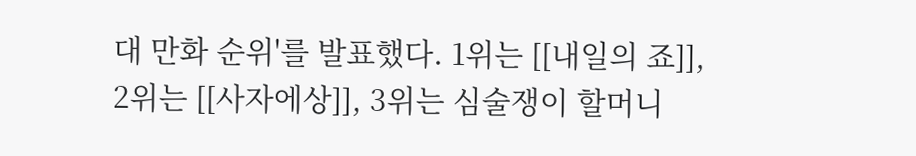대 만화 순위'를 발표했다. 1위는 [[내일의 죠]], 2위는 [[사자에상]], 3위는 심술쟁이 할머니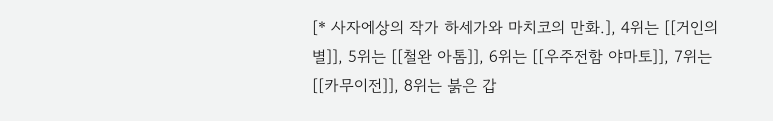[* 사자에상의 작가 하세가와 마치코의 만화.], 4위는 [[거인의 별]], 5위는 [[철완 아톰]], 6위는 [[우주전함 야마토]], 7위는 [[카무이전]], 8위는 붉은 갑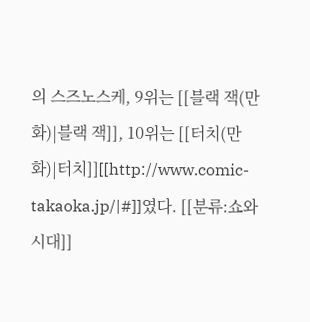의 스즈노스케, 9위는 [[블랙 잭(만화)|블랙 잭]], 10위는 [[터치(만화)|터치]][[http://www.comic-takaoka.jp/|#]]였다. [[분류:쇼와 시대]]